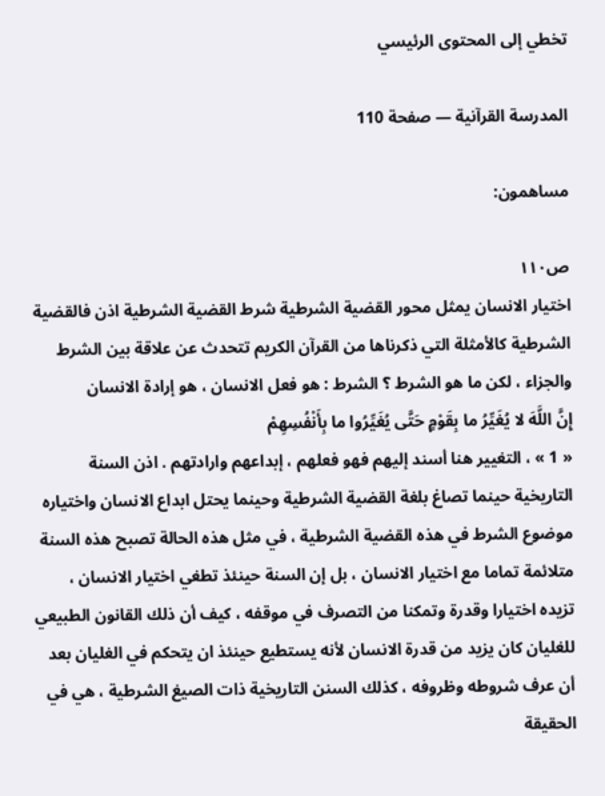تخطي إلى المحتوى الرئيسي

المدرسة القرآنية — صفحة 110

مساهمون:

ص١١٠
اختيار الانسان يمثل محور القضية الشرطية شرط القضية الشرطية اذن فالقضية الشرطية كالأمثلة التي ذكرناها من القرآن الكريم تتحدث عن علاقة بين الشرط والجزاء ، لكن ما هو الشرط ؟ الشرط : هو فعل الانسان ، هو إرادة الانسان
إِنَّ اللَّهَ لا يُغَيِّرُ ما بِقَوْمٍ حَتَّى يُغَيِّرُوا ما بِأَنْفُسِهِمْ
« 1 » ، التغيير هنا أسند إليهم فهو فعلهم ، إبداعهم وارادتهم . اذن السنة التاريخية حينما تصاغ بلغة القضية الشرطية وحينما يحتل ابداع الانسان واختياره موضوع الشرط في هذه القضية الشرطية ، في مثل هذه الحالة تصبح هذه السنة متلائمة تماما مع اختيار الانسان ، بل إن السنة حينئذ تطغي اختيار الانسان ، تزيده اختيارا وقدرة وتمكنا من التصرف في موقفه ، كيف أن ذلك القانون الطبيعي للغليان كان يزيد من قدرة الانسان لأنه يستطيع حينئذ ان يتحكم في الغليان بعد أن عرف شروطه وظروفه ، كذلك السنن التاريخية ذات الصيغ الشرطية ، هي في الحقيقة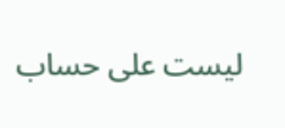ليست على حساب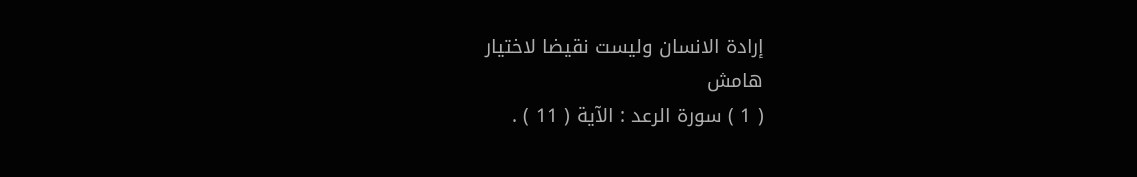إرادة الانسان وليست نقيضا لاختيار
هامش
( 1 ) سورة الرعد : الآية ( 11 ) .